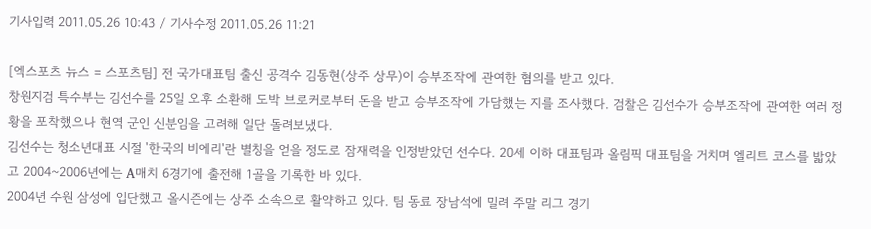기사입력 2011.05.26 10:43 / 기사수정 2011.05.26 11:21

[엑스포츠 뉴스 = 스포츠팀] 전 국가대표팀 출신 공격수 김동현(상주 상무)이 승부조작에 관여한 혐의를 받고 있다.
창원지검 특수부는 김선수를 25일 오후 소환해 도박 브로커로부터 돈을 받고 승부조작에 가담했는 지를 조사했다. 검찰은 김선수가 승부조작에 관여한 여러 정황을 포착했으나 현역 군인 신분임을 고려해 일단 돌려보냈다.
김선수는 청소년대표 시절 '한국의 비에리'란 별칭을 얻을 정도로 잠재력을 인정받았던 선수다. 20세 이하 대표팀과 올림픽 대표팀을 거치며 엘리트 코스를 밟았고 2004~2006년에는 A매치 6경기에 출전해 1골을 기록한 바 있다.
2004년 수원 삼성에 입단했고 올시즌에는 상주 소속으로 활약하고 있다. 팀 동료 장남석에 밀려 주말 리그 경기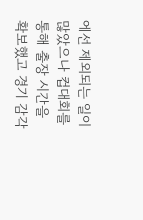에선 제외되는 일이 많았으나 컵대회를 통해 출장 시간을 확보했고 경기 감각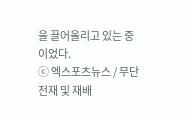을 끌어올리고 있는 중이었다.
ⓒ 엑스포츠뉴스 / 무단전재 및 재배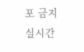포 금지
실시간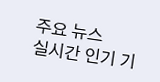주요 뉴스
실시간 인기 기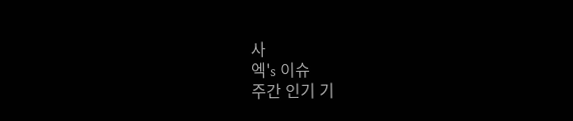사
엑's 이슈
주간 인기 기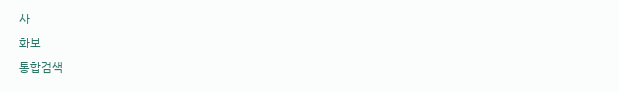사
화보
통합검색